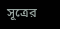সূত্রের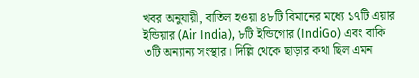খবর অনুযায়ী, বাতিল হওয়া ৪৮টি বিমানের মধ্যে ১৭টি এয়ার ইন্ডিয়ার (Air India), ৮টি ইন্ডিগোর (IndiGo) এবং বাকি ৩টি অন্যান্য সংস্থার। দিল্লি থেকে ছাড়ার কথা ছিল এমন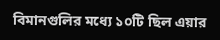বিমানগুলির মধ্যে ১০টি ছিল এয়ার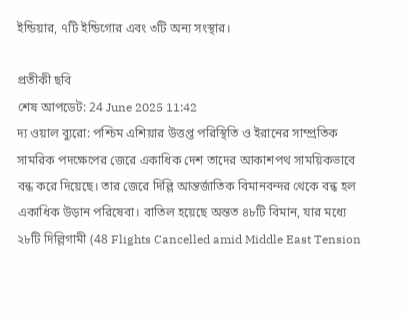ইন্ডিয়ার, ৭টি ইন্ডিগোর এবং ৩টি অন্য সংস্থার।

প্রতীকী ছবি
শেষ আপডেট: 24 June 2025 11:42
দ্য ওয়াল ব্যুরো: পশ্চিম এশিয়ার উত্তপ্ত পরিস্থিতি ও ইরানের সাম্প্রতিক সামরিক পদক্ষেপের জেরে একাধিক দেশ তাদের আকাশপথ সাময়িকভাবে বন্ধ করে দিয়েছে। তার জেরে দিল্লি আন্তর্জাতিক বিমানবন্দর থেকে বন্ধ হল একাধিক উড়ান পরিষেবা। বাতিল হয়েছে অন্তত ৪৮টি বিমান, যার মধ্যে ২৮টি দিল্লিগামী (48 Flights Cancelled amid Middle East Tension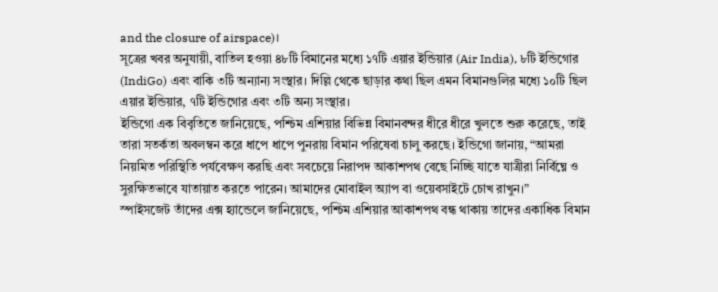and the closure of airspace)।
সূত্রের খবর অনুযায়ী, বাতিল হওয়া ৪৮টি বিমানের মধ্যে ১৭টি এয়ার ইন্ডিয়ার (Air India), ৮টি ইন্ডিগোর (IndiGo) এবং বাকি ৩টি অন্যান্য সংস্থার। দিল্লি থেকে ছাড়ার কথা ছিল এমন বিমানগুলির মধ্যে ১০টি ছিল এয়ার ইন্ডিয়ার, ৭টি ইন্ডিগোর এবং ৩টি অন্য সংস্থার।
ইন্ডিগো এক বিবৃতিতে জানিয়েছে, পশ্চিম এশিয়ার বিভিন্ন বিমানবন্দর ধীরে ধীরে খুলতে শুরু করেছে, তাই তারা সতর্কতা অবলম্বন করে ধাপে ধাপে পুনরায় বিমান পরিষেবা চালু করছে। ইন্ডিগো জানায়, “আমরা নিয়মিত পরিস্থিতি পর্যবেক্ষণ করছি এবং সবচেয়ে নিরাপদ আকাশপথ বেছে নিচ্ছি যাতে যাত্রীরা নির্বিঘ্নে ও সুরক্ষিতভাবে যাতায়াত করতে পারেন। আমাদের মোবাইল অ্যাপ বা ওয়েবসাইটে চোখ রাখুন।”
স্পাইসজেট তাঁদের এক্স হ্যান্ডেলে জানিয়েছে, পশ্চিম এশিয়ার আকাশপথ বন্ধ থাকায় তাদের একাধিক বিমান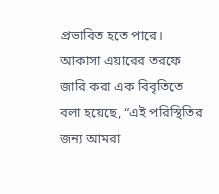প্রভাবিত হতে পারে। আকাসা এয়ারের তরফে জারি করা এক বিবৃতিতে বলা হয়েছে, “এই পরিস্থিতির জন্য আমরা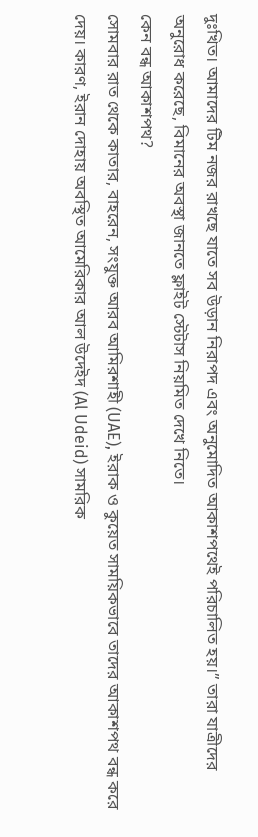দুঃখিত। আমাদের টিম নজর রাখছে যাতে সব উড়ান নিরাপদ এবং অনুমোদিত আকাশপথেই পরিচালিত হয়।” তারা যাত্রীদের অনুরোধ করেছে, বিমানের অবস্থা জানতে ফ্লাইট স্টেটাস নিয়মিত দেখে নিতে।
কেন বন্ধ আকাশপথ?
সোমবার রাত থেকে কাতার, বাহরেন, সংযুক্ত আরব আমিরশাহী (UAE), ইরাক ও কুয়েত সাময়িকভাবে তাদের আকাশপথ বন্ধ করে দেয়। কারণ, ইরান দোহায় অবস্থিত আমেরিকার আল উদেইদ (Al Udeid) সামরিক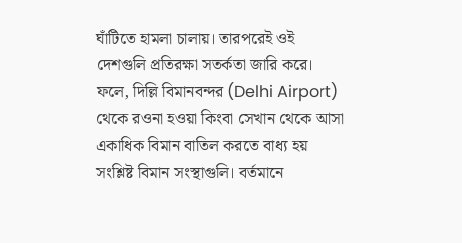ঘাঁটিতে হামলা চালায়। তারপরেই ওই দেশগুলি প্রতিরক্ষা সতর্কতা জারি করে। ফলে, দিল্লি বিমানবন্দর (Delhi Airport) থেকে রওনা হওয়া কিংবা সেখান থেকে আসা একাধিক বিমান বাতিল করতে বাধ্য হয় সংশ্লিষ্ট বিমান সংস্থাগুলি। বর্তমানে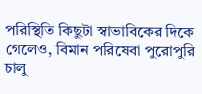পরিস্থিতি কিছুটা স্বাভাবিকের দিকে গেলেও, বিমান পরিষেবা পুরোপুরি চালু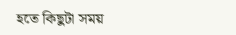হতে কিছুটা সময়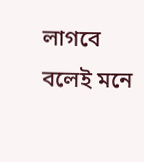লাগবে বলেই মনে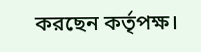করছেন কর্তৃপক্ষ।